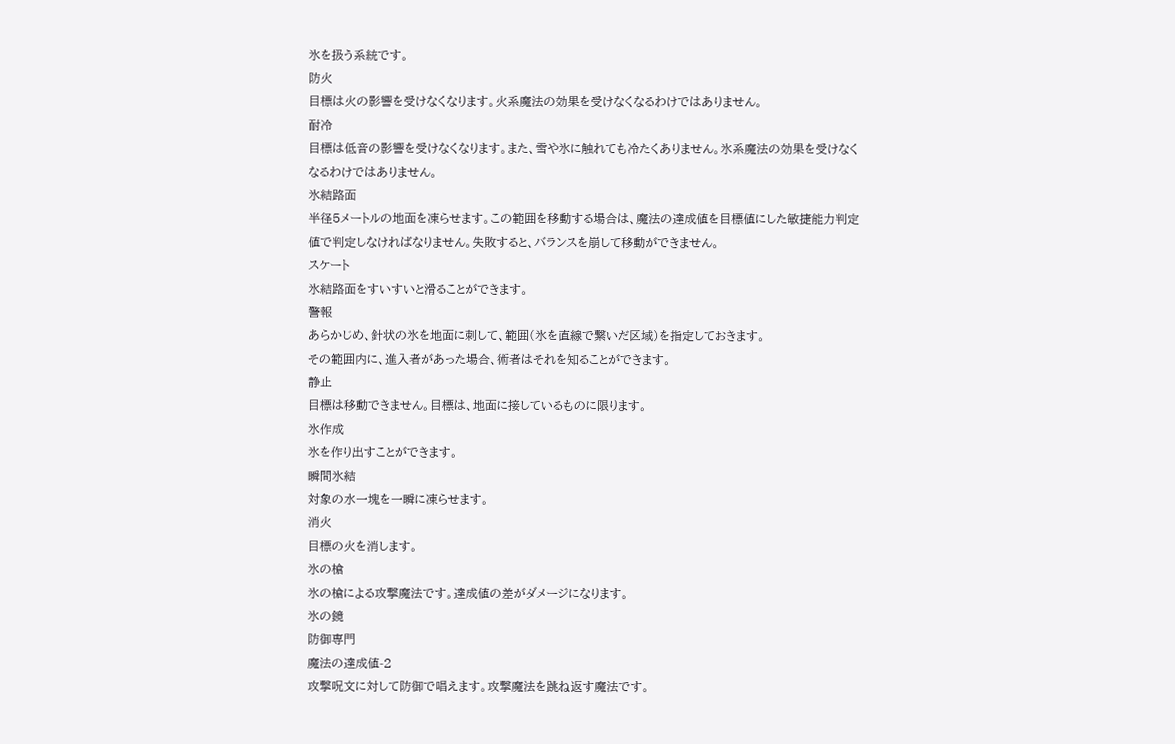氷を扱う系統です。
防火
目標は火の影響を受けなくなります。火系魔法の効果を受けなくなるわけではありません。
耐冷
目標は低音の影響を受けなくなります。また、雪や氷に触れても冷たくありません。氷系魔法の効果を受けなくなるわけではありません。
氷結路面
半径5メートルの地面を凍らせます。この範囲を移動する場合は、魔法の達成値を目標値にした敏捷能力判定値で判定しなければなりません。失敗すると、バランスを崩して移動ができません。
スケート
氷結路面をすいすいと滑ることができます。
警報
あらかじめ、針状の氷を地面に刺して、範囲(氷を直線で繋いだ区域)を指定しておきます。
その範囲内に、進入者があった場合、術者はそれを知ることができます。
静止
目標は移動できません。目標は、地面に接しているものに限ります。
氷作成
氷を作り出すことができます。
瞬間氷結
対象の水一塊を一瞬に凍らせます。
消火
目標の火を消します。
氷の槍
氷の槍による攻撃魔法です。達成値の差がダメージになります。
氷の鏡
防御専門
魔法の達成値-2
攻撃呪文に対して防御で唱えます。攻撃魔法を跳ね返す魔法です。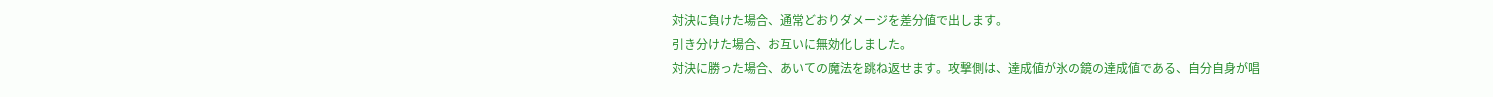対決に負けた場合、通常どおりダメージを差分値で出します。
引き分けた場合、お互いに無効化しました。
対決に勝った場合、あいての魔法を跳ね返せます。攻撃側は、達成値が氷の鏡の達成値である、自分自身が唱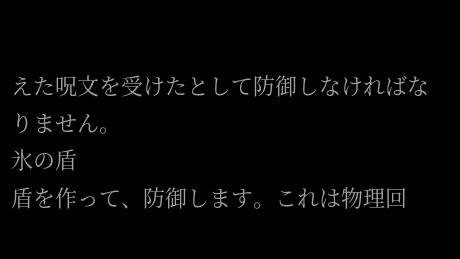えた呪文を受けたとして防御しなければなりません。
氷の盾
盾を作って、防御します。これは物理回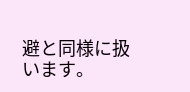避と同様に扱います。